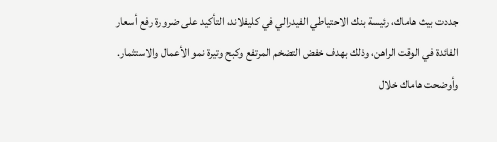جددت بيث هاماك، رئيسة بنك الاحتياطي الفيدرالي في كليفلاند، التأكيد على ضرورة رفع أسعار الفائدة في الوقت الراهن، وذلك بهدف خفض التضخم المرتفع وكبح وتيرة نمو الأعمال والاستثمار. وأوضحت هاماك خلال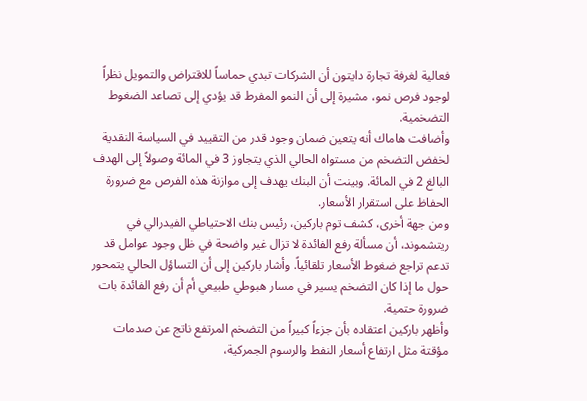فعالية لغرفة تجارة دايتون أن الشركات تبدي حماساً للاقتراض والتمويل نظراً لوجود فرص نمو، مشيرة إلى أن النمو المفرط قد يؤدي إلى تصاعد الضغوط التضخمية.
وأضافت هاماك أنه يتعين ضمان وجود قدر من التقييد في السياسة النقدية لخفض التضخم من مستواه الحالي الذي يتجاوز 3 في المائة وصولاً إلى الهدف البالغ 2 في المائة. وبينت أن البنك يهدف إلى موازنة هذه الفرص مع ضرورة الحفاظ على استقرار الأسعار.
ومن جهة أخرى، كشف توم باركين، رئيس بنك الاحتياطي الفيدرالي في ريتشموند، أن مسألة رفع الفائدة لا تزال غير واضحة في ظل وجود عوامل قد تدعم تراجع ضغوط الأسعار تلقائياً. وأشار باركين إلى أن التساؤل الحالي يتمحور حول ما إذا كان التضخم يسير في مسار هبوطي طبيعي أم أن رفع الفائدة بات ضرورة حتمية.
وأظهر باركين اعتقاده بأن جزءاً كبيراً من التضخم المرتفع ناتج عن صدمات مؤقتة مثل ارتفاع أسعار النفط والرسوم الجمركية،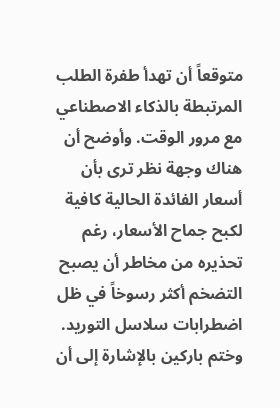متوقعاً أن تهدأ طفرة الطلب المرتبطة بالذكاء الاصطناعي مع مرور الوقت. وأوضح أن هناك وجهة نظر ترى بأن أسعار الفائدة الحالية كافية لكبح جماح الأسعار، رغم تحذيره من مخاطر أن يصبح التضخم أكثر رسوخاً في ظل اضطرابات سلاسل التوريد.
وختم باركين بالإشارة إلى أن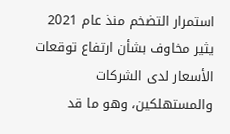استمرار التضخم منذ عام 2021 يثير مخاوف بشأن ارتفاع توقعات الأسعار لدى الشركات والمستهلكين، وهو ما قد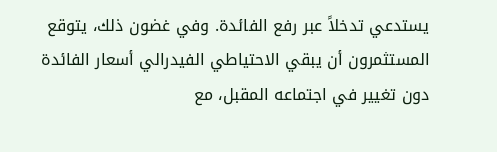يستدعي تدخلاً عبر رفع الفائدة. وفي غضون ذلك، يتوقع المستثمرون أن يبقي الاحتياطي الفيدرالي أسعار الفائدة دون تغيير في اجتماعه المقبل، مع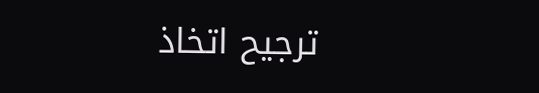ترجيح اتخاذ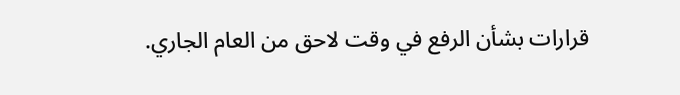قرارات بشأن الرفع في وقت لاحق من العام الجاري.